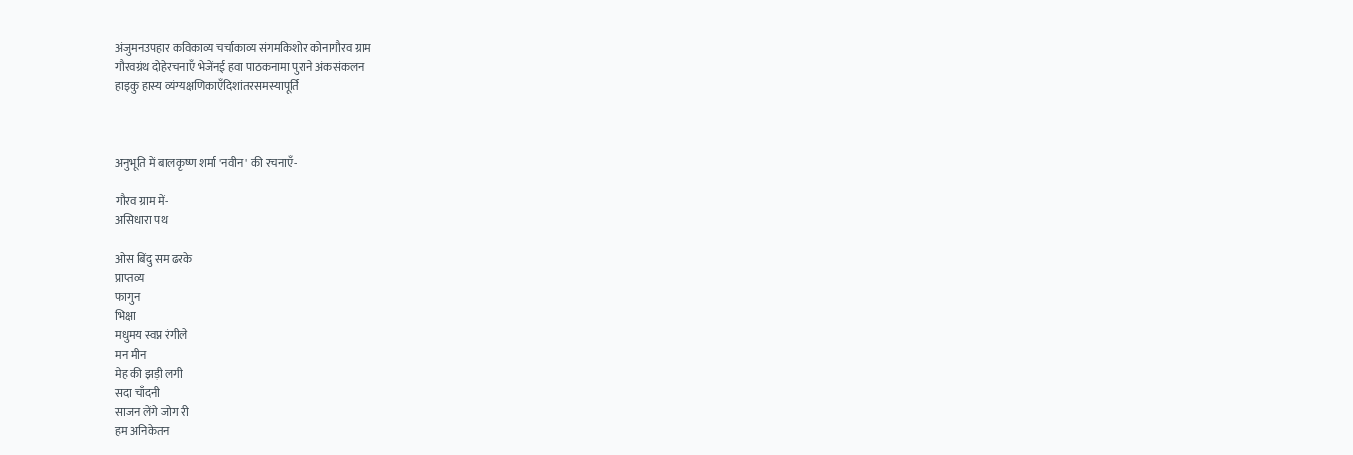अंजुमनउपहार कविकाव्य चर्चाकाव्य संगमकिशोर कोनागौरव ग्राम
गौरवग्रंथ दोहेरचनाएँ भेजेंनई हवा पाठकनामा पुराने अंकसंकलन
हाइकु हास्य व्यंग्यक्षणिकाएँदिशांतरसमस्यापूर्ति



अनुभूति में बालकृष्ण शर्मा 'नवीन' की रचनाएँ-

गौरव ग्राम में-
असिधारा पथ

ओस बिंदु सम ढरके
प्राप्तव्य
फागुन
भिक्षा
मधुमय स्वप्न रंगीले
मन मीन
मेह की झड़ी लगी
सदा चाँदनी
साजन लेंगे जोग री
हम अनिकेतन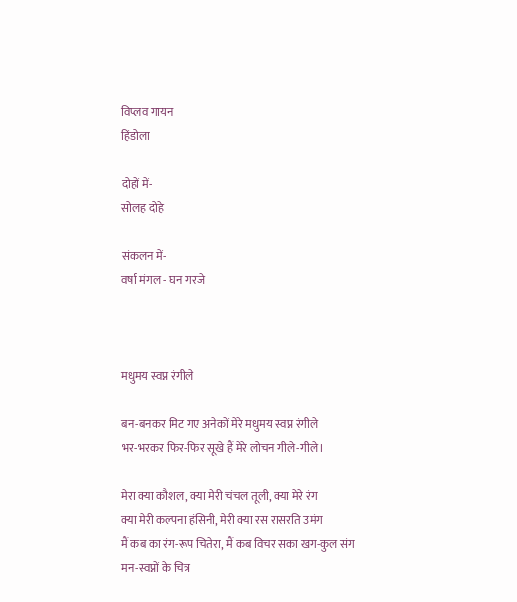विप्लव गायन
हिंडोला

दोहों में-
सोलह दोहे

संकलन में-
वर्षा मंगल - घन गरजे



मधुमय स्वप्न रंगीले

बन-बनकर मिट गए अनेकों मेरे मधुमय स्वप्न रंगीले
भर-भरकर फिर-फिर सूखे हैं मेरे लोचन गीले-गीले।

मेरा क्या कौशल, क्या मेरी चंचल तूली, क्या मेरे रंग
क्या मेरी कल्पना हंसिनी, मेरी क्या रस रासरति उमंग
मैं कब का रंग-रूप चितेरा, मैं कब विचर सका खग-कुल संग
मन-स्वप्नों के चित्र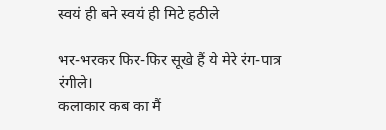स्वयं ही बने स्वयं ही मिटे हठीले

भर-भरकर फिर-फिर सूखे हैं ये मेरे रंग-पात्र रंगीले।
कलाकार कब का मैं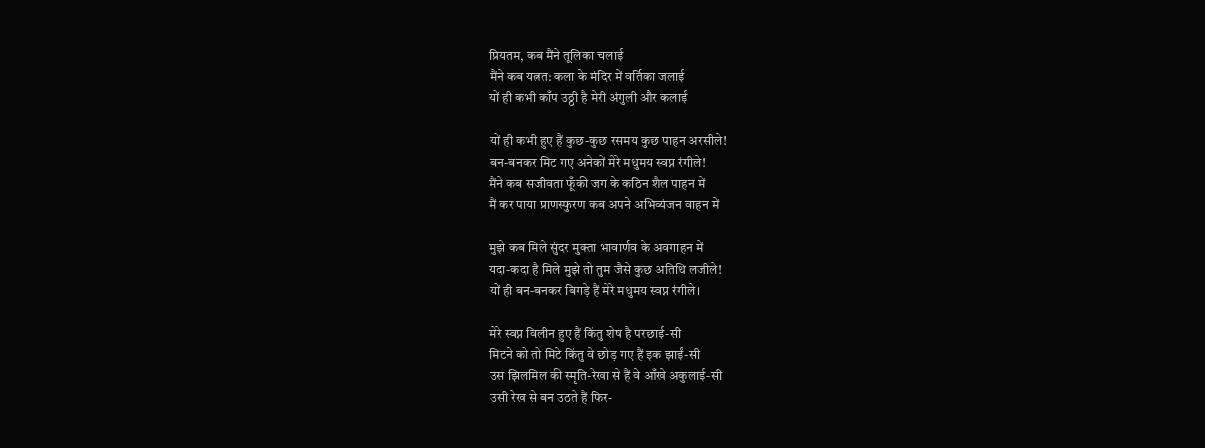प्रियतम, कब मैंने तूलिका चलाई
मैंने कब यत्नत: कला के मंदिर में वर्तिका जलाई
यों ही कभी काँप उठ्ठी है मेरी अंगुली और कलाई

यों ही कभी हुए हैं कुछ-कुछ रसमय कुछ पाहन अरसीले!
बन-बनकर मिट गए अनेकों मेरे मधुमय स्वप्न रंगीले!
मैंने कब सजीवता फूँकी जग के कठिन शैल पाहन में
मैं कर पाया प्राणस्फुरण कब अपने अभिव्यंजन वाहन में

मुझे कब मिले सुंदर मुक्ता भावार्णव के अवगाहन में
यदा-कदा है मिले मुझे तो तुम जैसे कुछ अतिथि लजीले!
यों ही बन-बनकर बिगड़े हैं मेरे मधुमय स्वप्न रंगीले।

मेरे स्वप्न विलीन हुए हैं किंतु शेष है परछाई-सी
मिटने को तो मिटे किंतु वे छोड़ गए हैं इक झाईं-सी
उस झिलमिल की स्मृति-रेखा से हैं वे आँखे अकुलाई-सी
उसी रेख से बन उठते हैं फिर-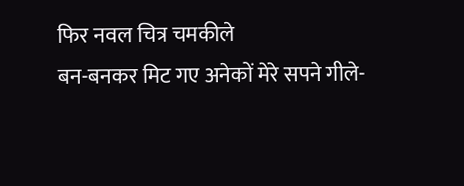फिर नवल चित्र चमकीले
बन-बनकर मिट गए अनेकों मेरे सपने गीले-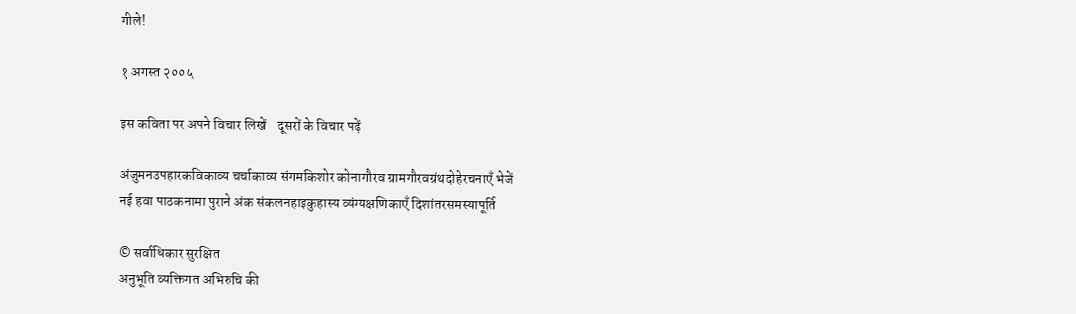गीले!

१ अगस्त २००५

इस कविता पर अपने विचार लिखें    दूसरों के विचार पढ़ें

अंजुमनउपहारकविकाव्य चर्चाकाव्य संगमकिशोर कोनागौरव ग्रामगौरवग्रंथदोहेरचनाएँ भेजें
नई हवा पाठकनामा पुराने अंक संकलनहाइकुहास्य व्यंग्यक्षणिकाएँ दिशांतरसमस्यापूर्ति

© सर्वाधिकार सुरक्षित
अनुभूति व्यक्तिगत अभिरुचि की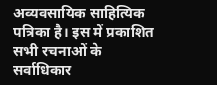अव्यवसायिक साहित्यिक पत्रिका है। इस में प्रकाशित सभी रचनाओं के सर्वाधिकार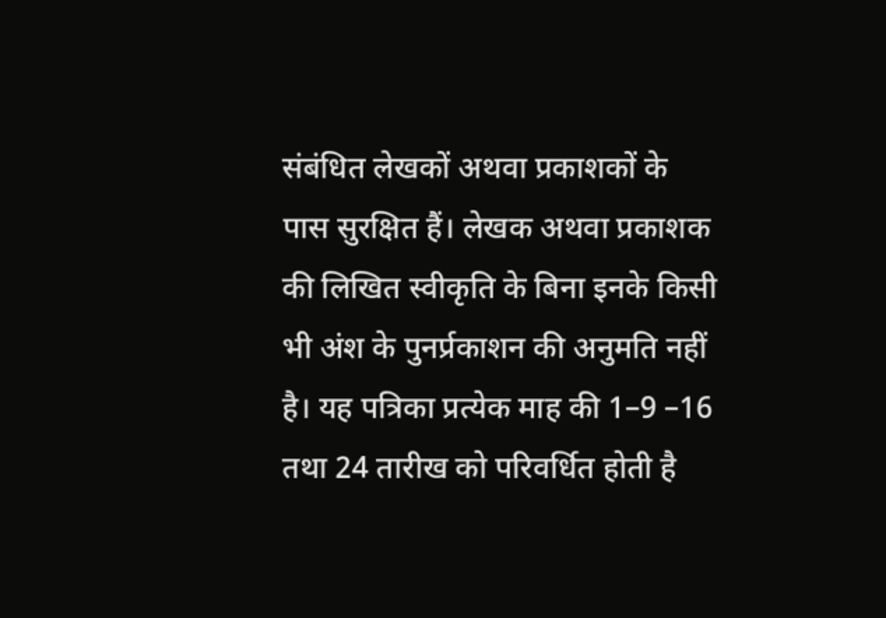संबंधित लेखकों अथवा प्रकाशकों के पास सुरक्षित हैं। लेखक अथवा प्रकाशक की लिखित स्वीकृति के बिना इनके किसी भी अंश के पुनर्प्रकाशन की अनुमति नहीं है। यह पत्रिका प्रत्येक माह की 1–9 –16 तथा 24 तारीख को परिवर्धित होती है